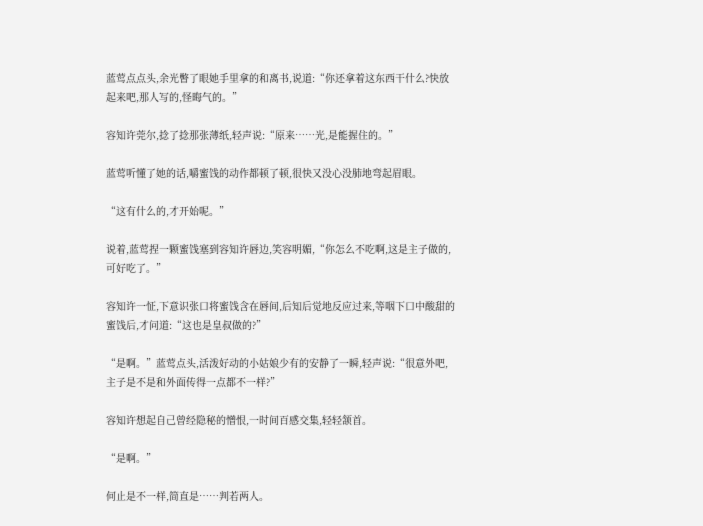蓝莺点点头,余光瞥了眼她手里拿的和离书,说道:“你还拿着这东西干什么?快放起来吧,那人写的,怪晦气的。”

容知许莞尔,捻了捻那张薄纸,轻声说:“原来……光,是能握住的。”

蓝莺听懂了她的话,嚼蜜饯的动作都顿了顿,很快又没心没肺地弯起眉眼。

“这有什么的,才开始呢。”

说着,蓝莺捏一颗蜜饯塞到容知许唇边,笑容明媚,“你怎么不吃啊,这是主子做的,可好吃了。”

容知许一怔,下意识张口将蜜饯含在唇间,后知后觉地反应过来,等咽下口中酸甜的蜜饯后,才问道:“这也是皇叔做的?”

“是啊。”蓝莺点头,活泼好动的小姑娘少有的安静了一瞬,轻声说:“很意外吧,主子是不是和外面传得一点都不一样?”

容知许想起自己曾经隐秘的憎恨,一时间百感交集,轻轻颔首。

“是啊。”

何止是不一样,简直是……判若两人。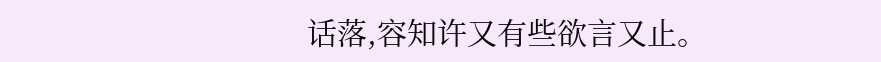话落,容知许又有些欲言又止。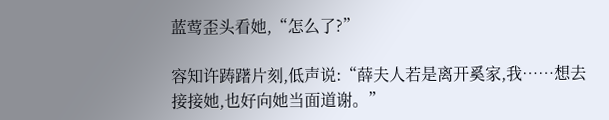蓝莺歪头看她,“怎么了?”

容知许踌躇片刻,低声说:“薛夫人若是离开奚家,我……想去接接她,也好向她当面道谢。”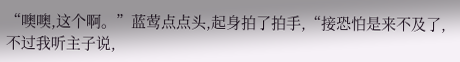“噢噢,这个啊。”蓝莺点点头,起身拍了拍手,“接恐怕是来不及了,不过我听主子说,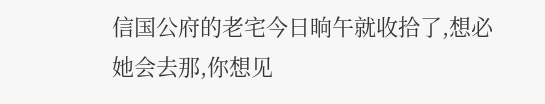信国公府的老宅今日晌午就收拾了,想必她会去那,你想见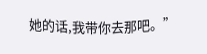她的话,我带你去那吧。”